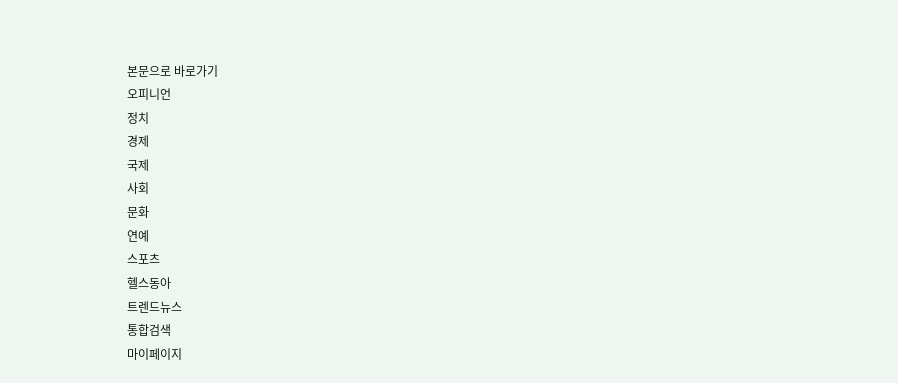본문으로 바로가기
오피니언
정치
경제
국제
사회
문화
연예
스포츠
헬스동아
트렌드뉴스
통합검색
마이페이지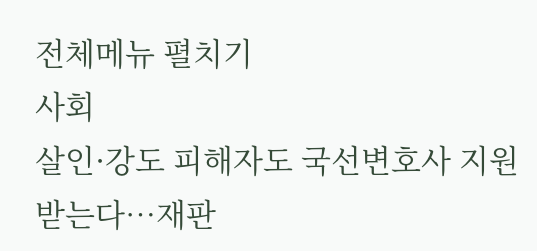전체메뉴 펼치기
사회
살인·강도 피해자도 국선변호사 지원받는다…재판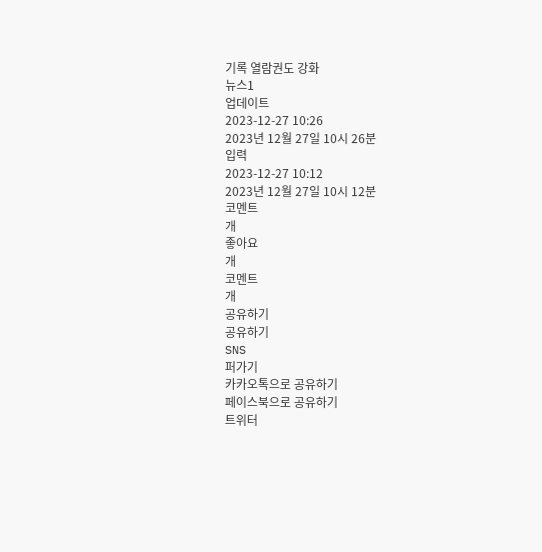기록 열람권도 강화
뉴스1
업데이트
2023-12-27 10:26
2023년 12월 27일 10시 26분
입력
2023-12-27 10:12
2023년 12월 27일 10시 12분
코멘트
개
좋아요
개
코멘트
개
공유하기
공유하기
SNS
퍼가기
카카오톡으로 공유하기
페이스북으로 공유하기
트위터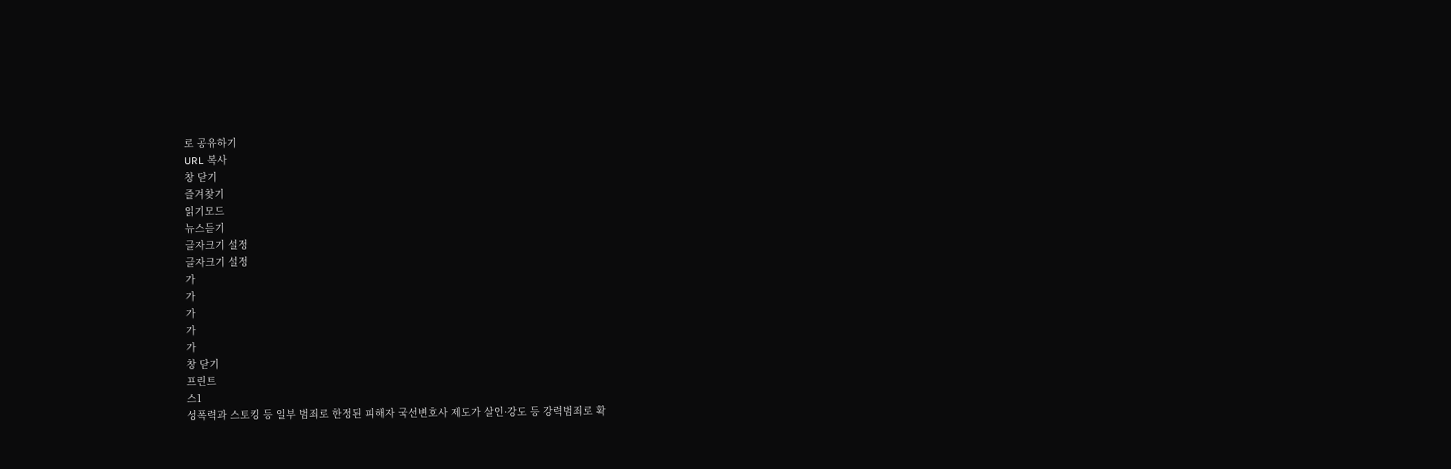로 공유하기
URL 복사
창 닫기
즐겨찾기
읽기모드
뉴스듣기
글자크기 설정
글자크기 설정
가
가
가
가
가
창 닫기
프린트
스1
성폭력과 스토킹 등 일부 범죄로 한정된 피해자 국선변호사 제도가 살인·강도 등 강력범죄로 확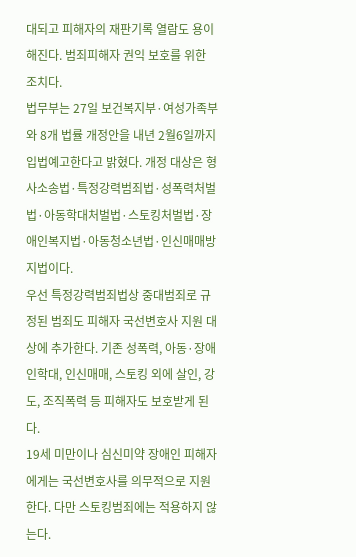대되고 피해자의 재판기록 열람도 용이해진다. 범죄피해자 권익 보호를 위한 조치다.
법무부는 27일 보건복지부·여성가족부와 8개 법률 개정안을 내년 2월6일까지 입법예고한다고 밝혔다. 개정 대상은 형사소송법·특정강력범죄법·성폭력처벌법·아동학대처벌법·스토킹처벌법·장애인복지법·아동청소년법·인신매매방지법이다.
우선 특정강력범죄법상 중대범죄로 규정된 범죄도 피해자 국선변호사 지원 대상에 추가한다. 기존 성폭력, 아동·장애인학대, 인신매매, 스토킹 외에 살인, 강도, 조직폭력 등 피해자도 보호받게 된다.
19세 미만이나 심신미약 장애인 피해자에게는 국선변호사를 의무적으로 지원한다. 다만 스토킹범죄에는 적용하지 않는다.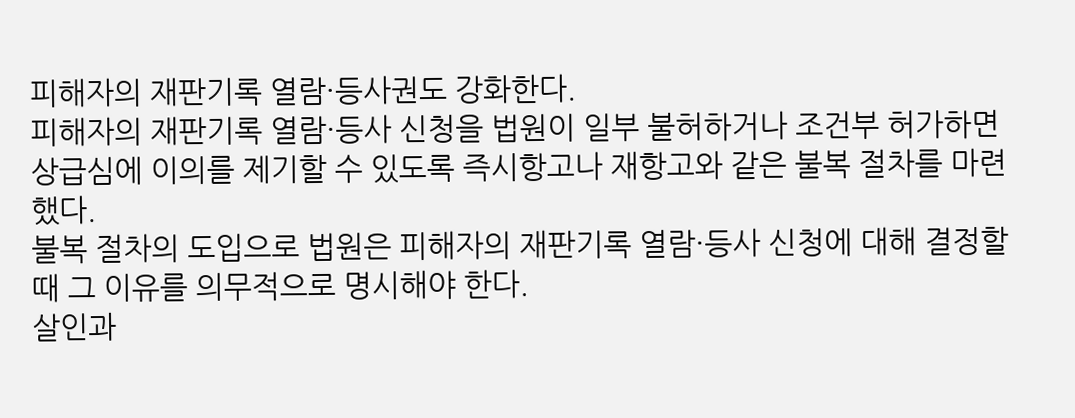피해자의 재판기록 열람·등사권도 강화한다.
피해자의 재판기록 열람·등사 신청을 법원이 일부 불허하거나 조건부 허가하면 상급심에 이의를 제기할 수 있도록 즉시항고나 재항고와 같은 불복 절차를 마련했다.
불복 절차의 도입으로 법원은 피해자의 재판기록 열람·등사 신청에 대해 결정할 때 그 이유를 의무적으로 명시해야 한다.
살인과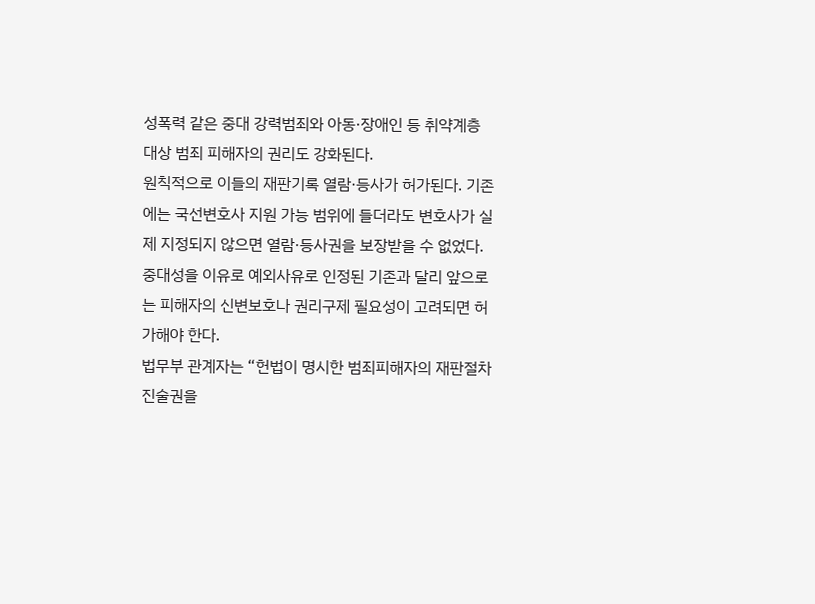성폭력 같은 중대 강력범죄와 아동·장애인 등 취약계층 대상 범죄 피해자의 권리도 강화된다.
원칙적으로 이들의 재판기록 열람·등사가 허가된다. 기존에는 국선변호사 지원 가능 범위에 들더라도 변호사가 실제 지정되지 않으면 열람·등사권을 보장받을 수 없었다.
중대성을 이유로 예외사유로 인정된 기존과 달리 앞으로는 피해자의 신변보호나 권리구제 필요성이 고려되면 허가해야 한다.
법무부 관계자는 “헌법이 명시한 범죄피해자의 재판절차 진술권을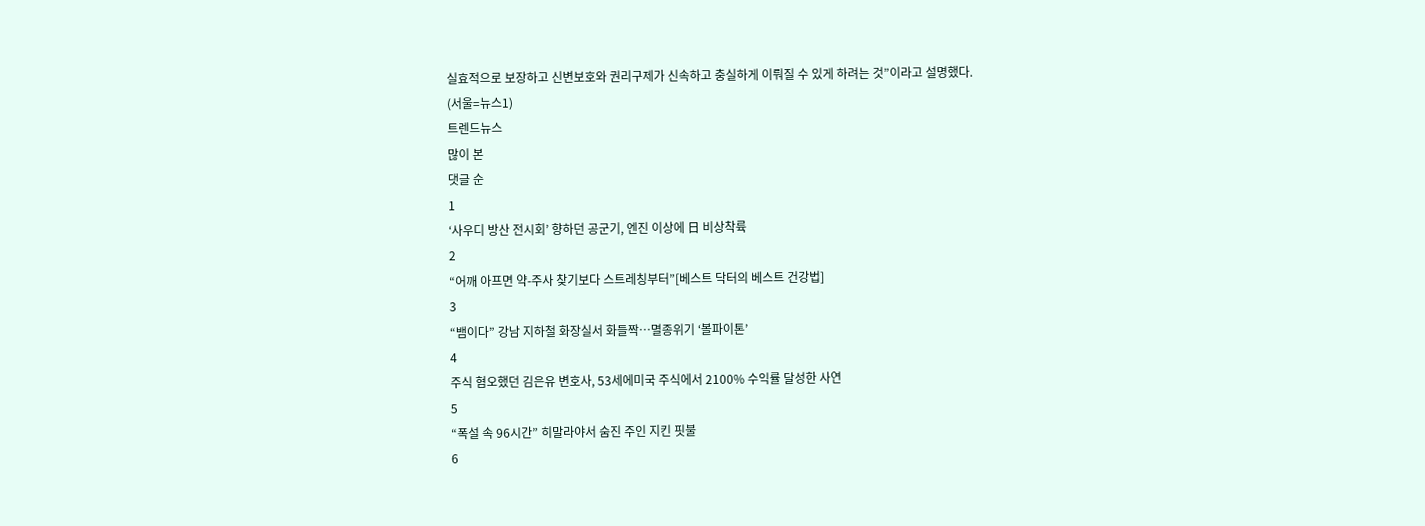실효적으로 보장하고 신변보호와 권리구제가 신속하고 충실하게 이뤄질 수 있게 하려는 것”이라고 설명했다.
(서울=뉴스1)
트렌드뉴스
많이 본
댓글 순
1
‘사우디 방산 전시회’ 향하던 공군기, 엔진 이상에 日 비상착륙
2
“어깨 아프면 약-주사 찾기보다 스트레칭부터”[베스트 닥터의 베스트 건강법]
3
“뱀이다” 강남 지하철 화장실서 화들짝…멸종위기 ‘볼파이톤’
4
주식 혐오했던 김은유 변호사, 53세에미국 주식에서 2100% 수익률 달성한 사연
5
“폭설 속 96시간” 히말라야서 숨진 주인 지킨 핏불
6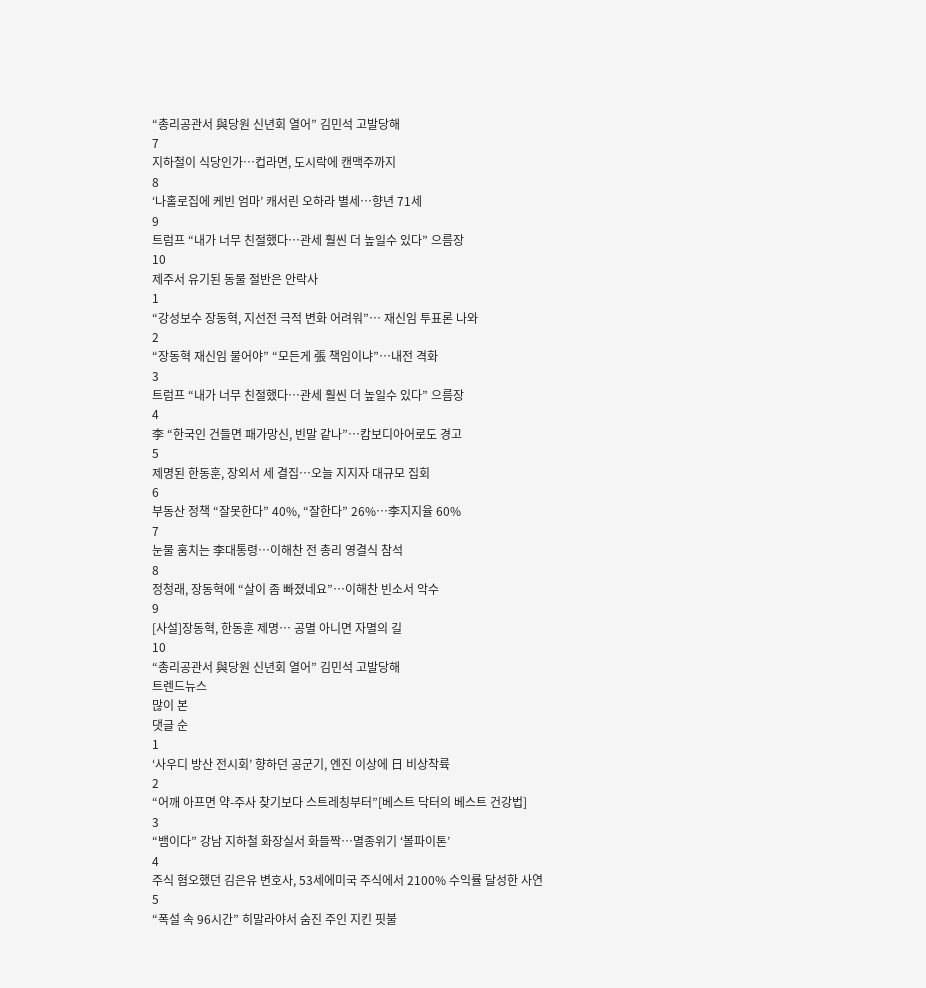“총리공관서 與당원 신년회 열어” 김민석 고발당해
7
지하철이 식당인가…컵라면, 도시락에 캔맥주까지
8
‘나홀로집에 케빈 엄마’ 캐서린 오하라 별세…향년 71세
9
트럼프 “내가 너무 친절했다…관세 훨씬 더 높일수 있다” 으름장
10
제주서 유기된 동물 절반은 안락사
1
“강성보수 장동혁, 지선전 극적 변화 어려워”… 재신임 투표론 나와
2
“장동혁 재신임 물어야” “모든게 張 책임이냐”…내전 격화
3
트럼프 “내가 너무 친절했다…관세 훨씬 더 높일수 있다” 으름장
4
李 “한국인 건들면 패가망신, 빈말 같나”…캄보디아어로도 경고
5
제명된 한동훈, 장외서 세 결집…오늘 지지자 대규모 집회
6
부동산 정책 “잘못한다” 40%, “잘한다” 26%…李지지율 60%
7
눈물 훔치는 李대통령…이해찬 전 총리 영결식 참석
8
정청래, 장동혁에 “살이 좀 빠졌네요”…이해찬 빈소서 악수
9
[사설]장동혁, 한동훈 제명… 공멸 아니면 자멸의 길
10
“총리공관서 與당원 신년회 열어” 김민석 고발당해
트렌드뉴스
많이 본
댓글 순
1
‘사우디 방산 전시회’ 향하던 공군기, 엔진 이상에 日 비상착륙
2
“어깨 아프면 약-주사 찾기보다 스트레칭부터”[베스트 닥터의 베스트 건강법]
3
“뱀이다” 강남 지하철 화장실서 화들짝…멸종위기 ‘볼파이톤’
4
주식 혐오했던 김은유 변호사, 53세에미국 주식에서 2100% 수익률 달성한 사연
5
“폭설 속 96시간” 히말라야서 숨진 주인 지킨 핏불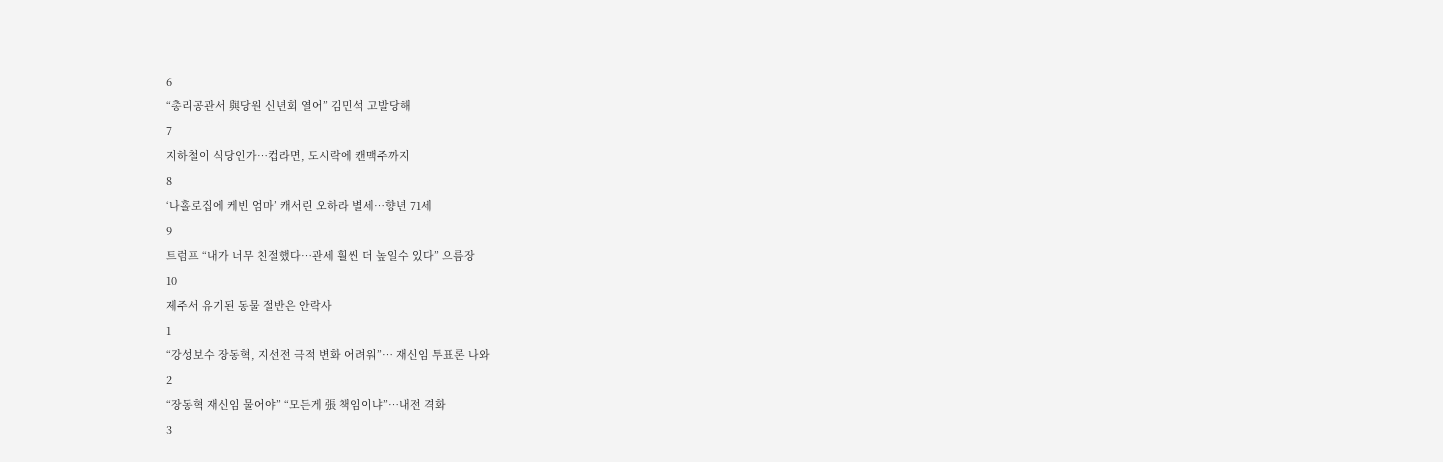6
“총리공관서 與당원 신년회 열어” 김민석 고발당해
7
지하철이 식당인가…컵라면, 도시락에 캔맥주까지
8
‘나홀로집에 케빈 엄마’ 캐서린 오하라 별세…향년 71세
9
트럼프 “내가 너무 친절했다…관세 훨씬 더 높일수 있다” 으름장
10
제주서 유기된 동물 절반은 안락사
1
“강성보수 장동혁, 지선전 극적 변화 어려워”… 재신임 투표론 나와
2
“장동혁 재신임 물어야” “모든게 張 책임이냐”…내전 격화
3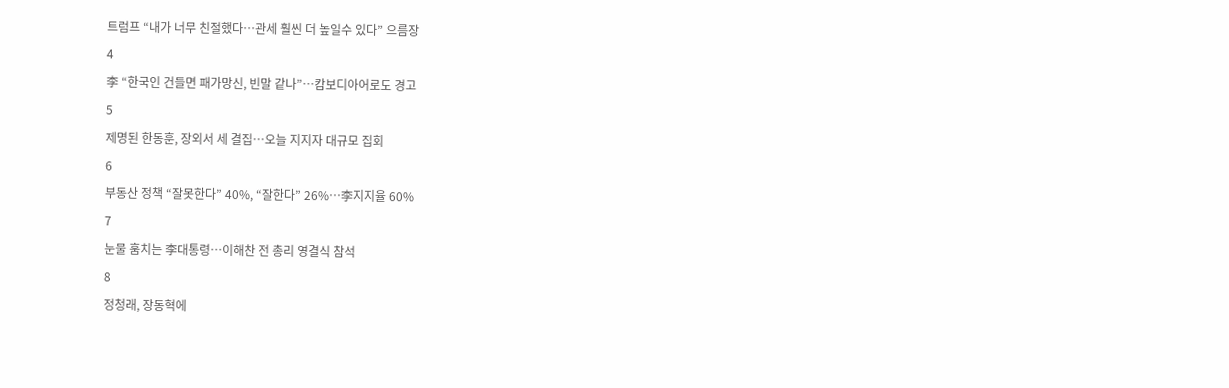트럼프 “내가 너무 친절했다…관세 훨씬 더 높일수 있다” 으름장
4
李 “한국인 건들면 패가망신, 빈말 같나”…캄보디아어로도 경고
5
제명된 한동훈, 장외서 세 결집…오늘 지지자 대규모 집회
6
부동산 정책 “잘못한다” 40%, “잘한다” 26%…李지지율 60%
7
눈물 훔치는 李대통령…이해찬 전 총리 영결식 참석
8
정청래, 장동혁에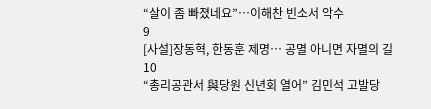“살이 좀 빠졌네요”…이해찬 빈소서 악수
9
[사설]장동혁, 한동훈 제명… 공멸 아니면 자멸의 길
10
“총리공관서 與당원 신년회 열어” 김민석 고발당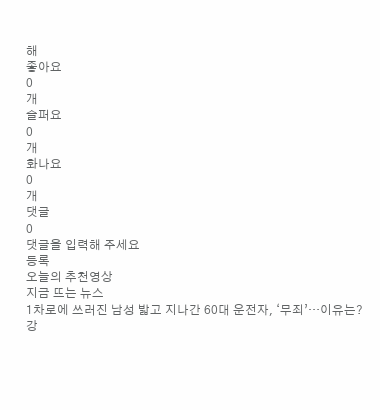해
좋아요
0
개
슬퍼요
0
개
화나요
0
개
댓글
0
댓글을 입력해 주세요
등록
오늘의 추천영상
지금 뜨는 뉴스
1차로에 쓰러진 남성 밟고 지나간 60대 운전자, ‘무죄’…이유는?
강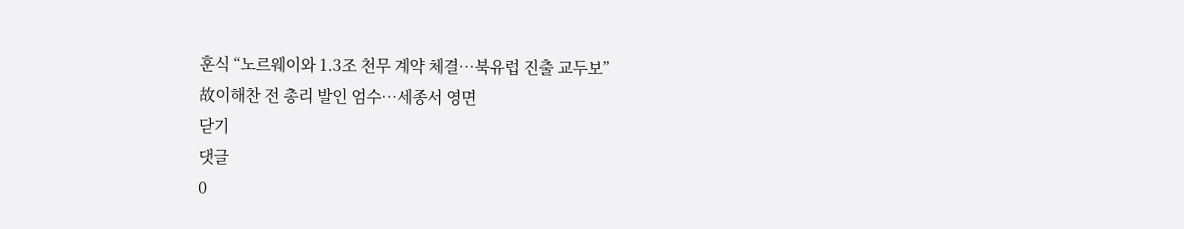훈식 “노르웨이와 1.3조 천무 계약 체결…북유럽 진출 교두보”
故이해찬 전 총리 발인 엄수…세종서 영면
닫기
댓글
0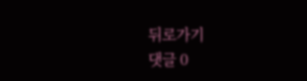뒤로가기
댓글 0